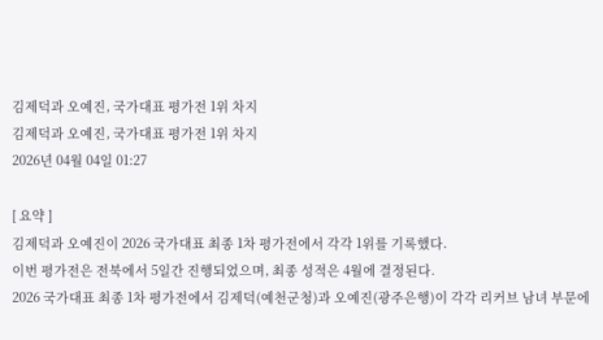김제덕과 오예진, 국가대표 평가전 1위 차지
김제덕과 오예진, 국가대표 평가전 1위 차지
2026년 04월 04일 01:27

[ 요약 ]
김제덕과 오예진이 2026 국가대표 최종 1차 평가전에서 각각 1위를 기록했다.
이번 평가전은 전북에서 5일간 진행되었으며, 최종 성적은 4월에 결정된다.
2026 국가대표 최종 1차 평가전에서 김제덕(예천군청)과 오예진(광주은행)이 각각 리커브 남녀 부문에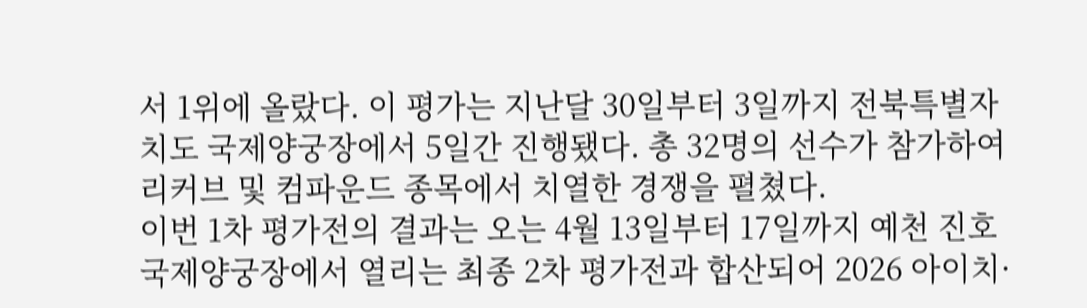서 1위에 올랐다. 이 평가는 지난달 30일부터 3일까지 전북특별자치도 국제양궁장에서 5일간 진행됐다. 총 32명의 선수가 참가하여 리커브 및 컴파운드 종목에서 치열한 경쟁을 펼쳤다.
이번 1차 평가전의 결과는 오는 4월 13일부터 17일까지 예천 진호국제양궁장에서 열리는 최종 2차 평가전과 합산되어 2026 아이치·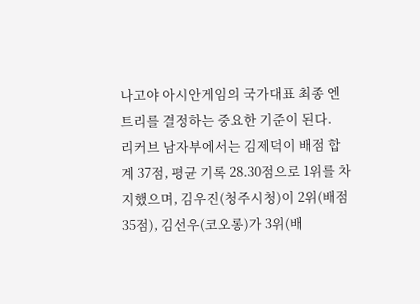나고야 아시안게임의 국가대표 최종 엔트리를 결정하는 중요한 기준이 된다.
리커브 남자부에서는 김제덕이 배점 합계 37점, 평균 기록 28.30점으로 1위를 차지했으며, 김우진(청주시청)이 2위(배점 35점), 김선우(코오롱)가 3위(배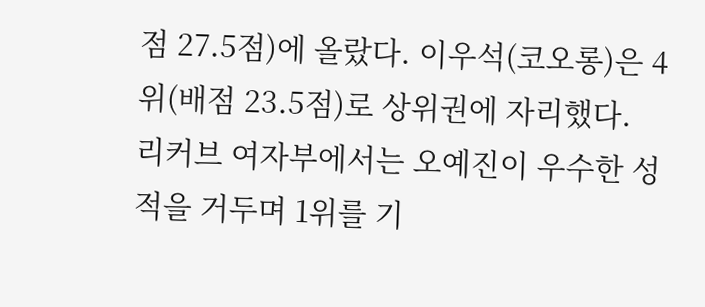점 27.5점)에 올랐다. 이우석(코오롱)은 4위(배점 23.5점)로 상위권에 자리했다.
리커브 여자부에서는 오예진이 우수한 성적을 거두며 1위를 기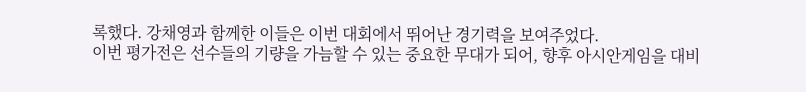록했다. 강채영과 함께한 이들은 이번 대회에서 뛰어난 경기력을 보여주었다.
이번 평가전은 선수들의 기량을 가늠할 수 있는 중요한 무대가 되어, 향후 아시안게임을 대비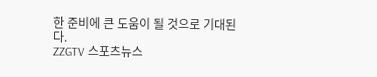한 준비에 큰 도움이 될 것으로 기대된다.
ZZGTV 스포츠뉴스